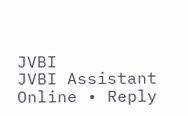JVBI
JVBI Assistant
Online • Reply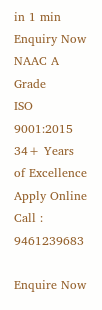in 1 min
Enquiry Now
NAAC A Grade
ISO 9001:2015
34+ Years of Excellence
Apply Online
Call : 9461239683

Enquire Now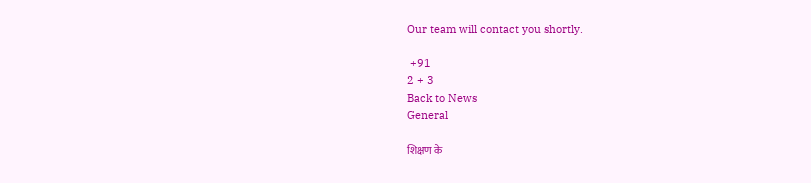Our team will contact you shortly.

 +91
2 + 3
Back to News
General

शिक्षण के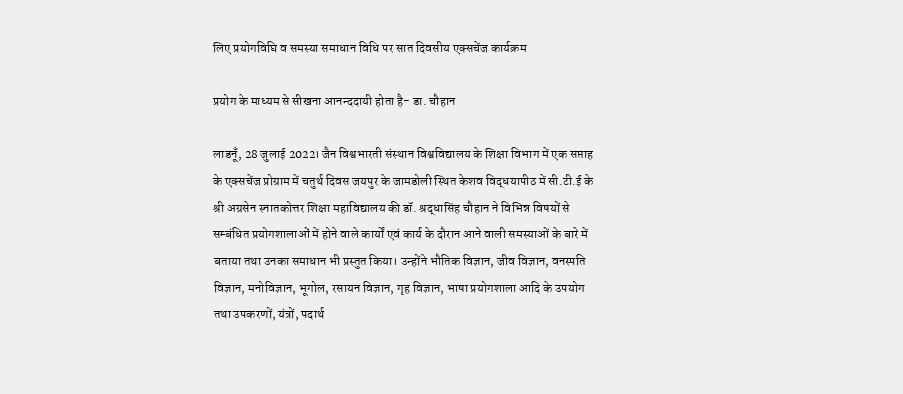लिए प्रयोगविघि व समस्या समाधान विधि पर सात दिवसीय एक्सचेंज कार्यक्रम

प्रयोग के माध्यम से सीखना आनन्ददायी होता है- डा. चौहान

लाडनूँ, 28 जुलाई 2022। जैन विश्वभारती संस्थान विश्वविद्यालय के शिक्षा विभाग में एक सप्ताह के एक्सचेंज प्रोग्राम में चतुर्थ दिवस जयपुर के जामडोली स्थित केशव विद्धयापीठ में सी.टी.ई के श्री अग्रसेन स्नातकोत्तर शिक्षा महाविद्यालय की डॉ. श्रद्धासिंह चौहान ने विभिन्न विषयों से सम्बंधित प्रयोगशालाओं में होने वाले कार्यों एवं कार्य के दौरान आने वाली समस्याओं के बारे में बताया तथा उनका समाधान भी प्रस्तुत किया। उन्होंने भौतिक विज्ञान, जीव विज्ञान, वनस्पति विज्ञान, मनोविज्ञान, भूगोल, रसायन विज्ञान, गृह विज्ञान, भाषा प्रयोगशाला आदि के उपयोग तथा उपकरणों, यंत्रों, पदार्थ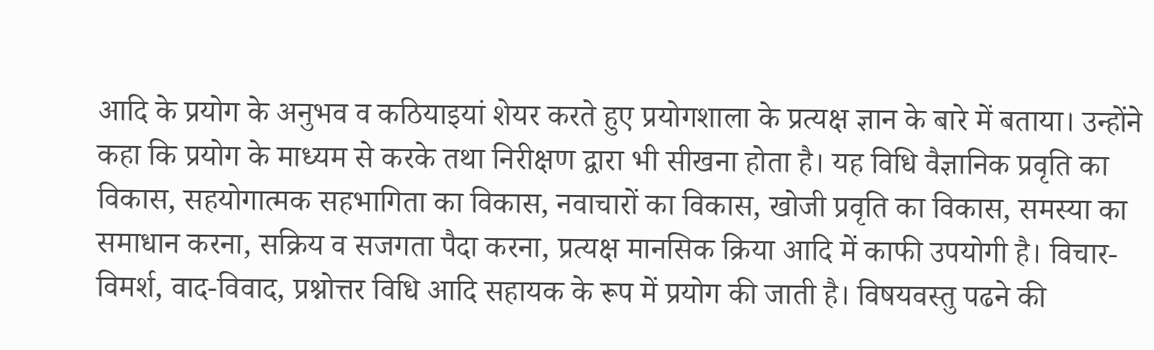आदि के प्रयोग के अनुभव व कठियाइयां शेयर करते हुए प्रयोगशाला के प्रत्यक्ष ज्ञान के बारे में बताया। उन्होंने कहा कि प्रयोग के माध्यम से करके तथा निरीक्षण द्वारा भी सीखना होता है। यह विधि वैज्ञानिक प्रवृति का विकास, सहयोगात्मक सहभागिता का विकास, नवाचारों का विकास, खोजी प्रवृति का विकास, समस्या का समाधान करना, सक्रिय व सजगता पैदा करना, प्रत्यक्ष मानसिक क्रिया आदि में काफी उपयोगी है। विचार-विमर्श, वाद-विवाद, प्रश्नोत्तर विधि आदि सहायक के रूप में प्रयोग की जाती है। विषयवस्तु पढने की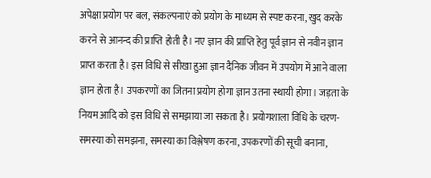अपेक्षा प्रयोग पर बल, संकल्पनाएं को प्रयोग के माध्यम से स्पष्ट करना, खुद करके करने से आनन्द की प्राप्ति होती है। नए ज्ञान की प्राप्ति हेतु पूर्व ज्ञान से नवीन ज्ञान प्राप्त करता है। इस विधि से सीखा हुआ ज्ञान दैनिक जीवन में उपयोग में आने वाला ज्ञान होता है। उपकरणों का जितना प्रयोग होगा ज्ञान उतना स्थायी होगा। जड़ता के नियम आदि को इस विधि से समझाया जा सकता है। प्रयोगशाला विधि के चरण-समस्या को समझना, समस्या का विश्लेषण करना, उपकरणों की सूची बनाना,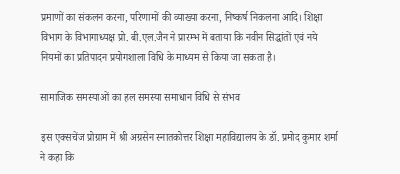प्रमाणों का संकलन करना, परिणामों की व्याख्या करना, निष्कर्ष निकलना आदि। शिक्षा विभाग के विभागाध्यक्ष प्रो. बी.एल.जैन ने प्रारम्भ में बताया कि नवीन सिद्धांतों एवं नये नियमों का प्रतिपादन प्रयोगशाला विधि के माध्यम से किया जा सकता है।

सामाजिक समस्याओं का हल समस्या समाधान विधि से संभव

इस एक्सचेंज प्रोग्राम में श्री अग्रसेन स्नातकोत्तर शिक्षा महाविद्यालय के डॉ. प्रमोद कुमार शर्मा ने कहा कि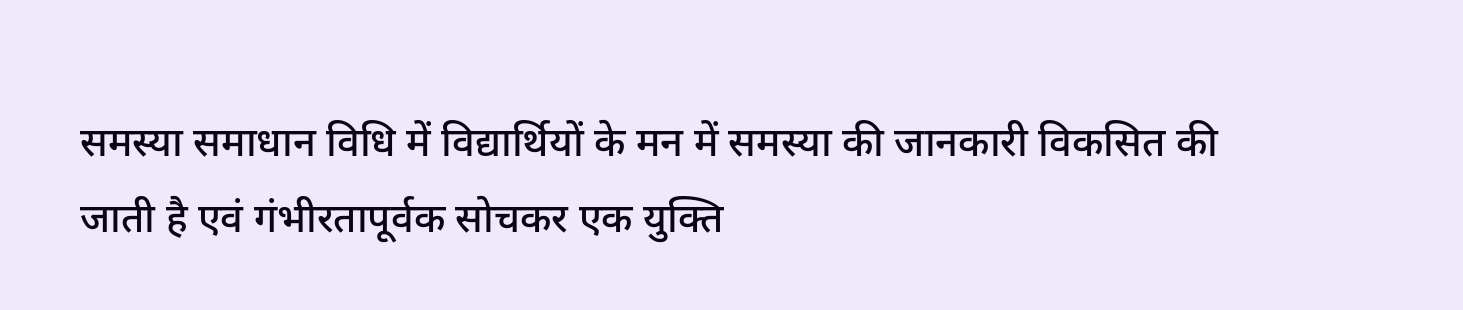समस्या समाधान विधि में विद्यार्थियों के मन में समस्या की जानकारी विकसित की जाती है एवं गंभीरतापूर्वक सोचकर एक युक्ति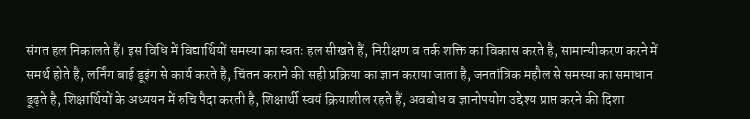संगत हल निकालते हैं। इस विधि में विद्यार्थियों समस्या का स्वतः हल सीखते हैं, निरीक्षण व तर्क शक्ति का विकास करते है, सामान्यीकरण करने में समर्थ होते है, लर्निंग बाई डूइंग से कार्य करते है, चिंतन कराने की सही प्रक्रिया का ज्ञान कराया जाता है, जनतांत्रिक महौल से समस्या का समाधान ढूढ़ते है, शिक्षार्थियों के अध्ययन में रुचि पैदा करती है, शिक्षार्थी स्वयं क्रियाशील रहते हैं, अवबोध व ज्ञानोपयोग उद्देश्य प्राप्त करने की दिशा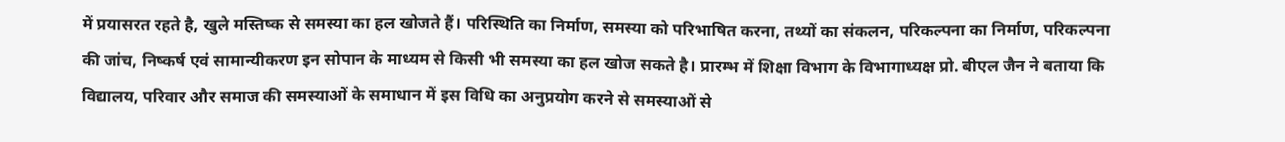में प्रयासरत रहते है, खुले मस्तिष्क से समस्या का हल खोजते हैं। परिस्थिति का निर्माण, समस्या को परिभाषित करना, तथ्यों का संकलन, परिकल्पना का निर्माण, परिकल्पना की जांच, निष्कर्ष एवं सामान्यीकरण इन सोपान के माध्यम से किसी भी समस्या का हल खोज सकते है। प्रारम्भ में शिक्षा विभाग के विभागाध्यक्ष प्रो. बीएल जैन ने बताया कि विद्यालय, परिवार और समाज की समस्याओं के समाधान में इस विधि का अनुप्रयोग करने से समस्याओं से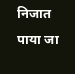निजात पाया जा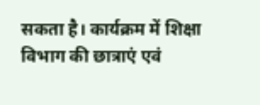सकता है। कार्यक्रम में शिक्षा विभाग की छात्राएं एवं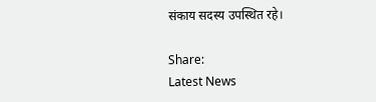संकाय सदस्य उपस्थित रहे।

Share:
Latest News